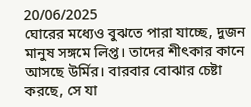20/06/2025
ঘোরের মধ্যেও বুঝতে পারা যাচ্ছে, দুজন মানুষ সঙ্গমে লিপ্ত। তাদের শীৎকার কানে আসছে উর্মির। বারবার বোঝার চেষ্টা করছে, সে যা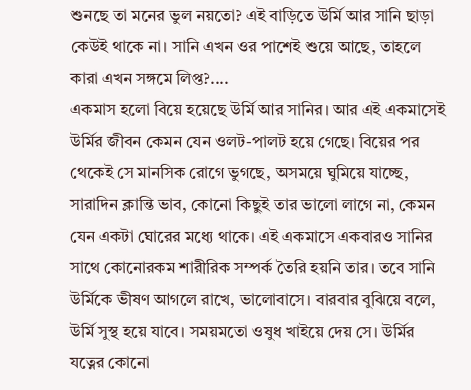শুনছে তা মনের ভুল নয়তো? এই বাড়িতে উর্মি আর সানি ছাড়া কেউই থাকে না। সানি এখন ওর পাশেই শুয়ে আছে, তাহলে কারা এখন সঙ্গমে লিপ্ত?....
একমাস হলো বিয়ে হয়েছে উর্মি আর সানির। আর এই একমাসেই উর্মির জীবন কেমন যেন ওলট-পালট হয়ে গেছে। বিয়ের পর থেকেই সে মানসিক রোগে ভুগছে, অসময়ে ঘুমিয়ে যাচ্ছে, সারাদিন ক্লান্তি ভাব, কোনো কিছুই তার ভালো লাগে না, কেমন যেন একটা ঘোরের মধ্যে থাকে। এই একমাসে একবারও সানির সাথে কোনোরকম শারীরিক সম্পর্ক তৈরি হয়নি তার। তবে সানি উর্মিকে ভীষণ আগলে রাখে, ভালোবাসে। বারবার বুঝিয়ে বলে, উর্মি সুস্থ হয়ে যাবে। সময়মতো ওষুধ খাইয়ে দেয় সে। উর্মির যত্নের কোনো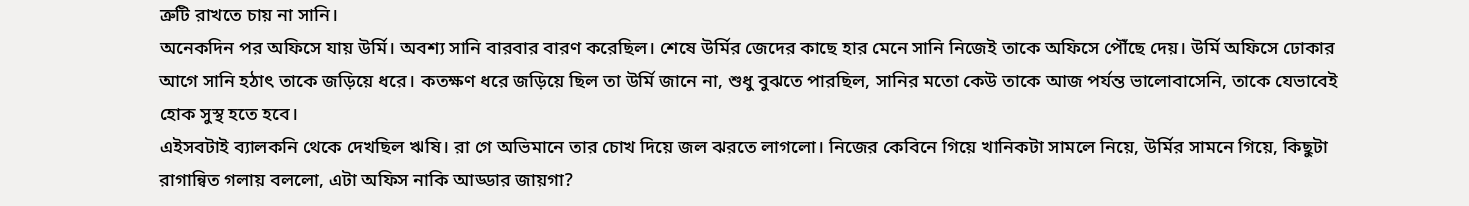ত্রুটি রাখতে চায় না সানি।
অনেকদিন পর অফিসে যায় উর্মি। অবশ্য সানি বারবার বারণ করেছিল। শেষে উর্মির জেদের কাছে হার মেনে সানি নিজেই তাকে অফিসে পৌঁছে দেয়। উর্মি অফিসে ঢোকার আগে সানি হঠাৎ তাকে জড়িয়ে ধরে। কতক্ষণ ধরে জড়িয়ে ছিল তা উর্মি জানে না, শুধু বুঝতে পারছিল, সানির মতো কেউ তাকে আজ পর্যন্ত ভালোবাসেনি, তাকে যেভাবেই হোক সুস্থ হতে হবে।
এইসবটাই ব্যালকনি থেকে দেখছিল ঋষি। রা গে অভিমানে তার চোখ দিয়ে জল ঝরতে লাগলো। নিজের কেবিনে গিয়ে খানিকটা সামলে নিয়ে, উর্মির সামনে গিয়ে, কিছুটা রাগান্বিত গলায় বললো, এটা অফিস নাকি আড্ডার জায়গা?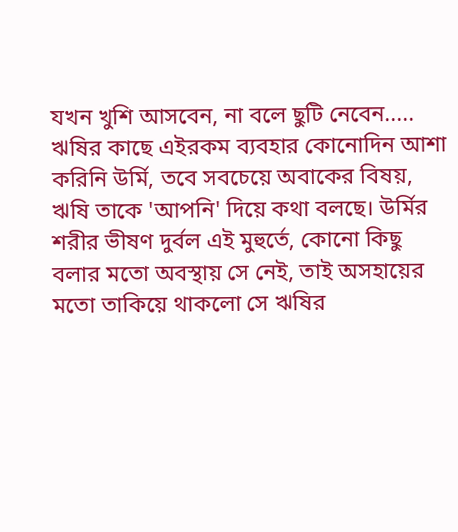যখন খুশি আসবেন, না বলে ছুটি নেবেন.....
ঋষির কাছে এইরকম ব্যবহার কোনোদিন আশা করিনি উর্মি, তবে সবচেয়ে অবাকের বিষয়, ঋষি তাকে 'আপনি' দিয়ে কথা বলছে। উর্মির শরীর ভীষণ দুর্বল এই মুহুর্তে, কোনো কিছু বলার মতো অবস্থায় সে নেই, তাই অসহায়ের মতো তাকিয়ে থাকলো সে ঋষির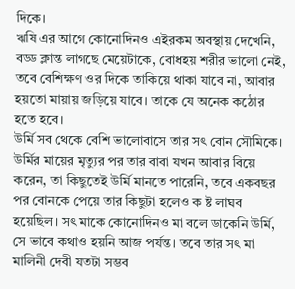দিকে।
ঋষি এর আগে কোনোদিনও এইরকম অবস্থায় দেখেনি, বড্ড ক্লান্ত লাগছে মেয়েটাকে, বোধহয় শরীর ভালো নেই, তবে বেশিক্ষণ ওর দিকে তাকিয়ে থাকা যাবে না, আবার হয়তো মায়ায় জড়িয়ে যাবে। তাকে যে অনেক কঠোর হতে হবে।
উর্মি সব থেকে বেশি ভালোবাসে তার সৎ বোন সৌমিকে। উর্মির মায়ের মৃত্যুর পর তার বাবা যখন আবার বিয়ে করেন, তা কিছুতেই উর্মি মানতে পারেনি, তবে একবছর পর বোনকে পেয়ে তার কিছুটা হলেও ক ষ্ট লাঘব হয়েছিল। সৎ মাকে কোনোদিনও মা বলে ডাকেনি উর্মি, সে ভাবে কথাও হয়নি আজ পর্যন্ত। তবে তার সৎ মা মালিনী দেবী যতটা সম্ভব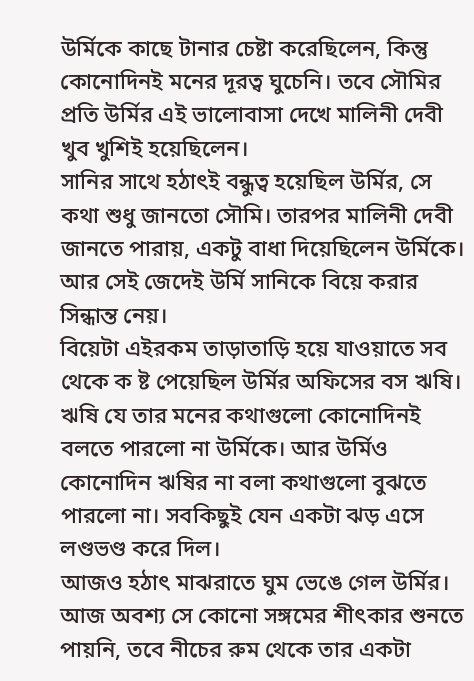উর্মিকে কাছে টানার চেষ্টা করেছিলেন, কিন্তু কোনোদিনই মনের দূরত্ব ঘুচেনি। তবে সৌমির প্রতি উর্মির এই ভালোবাসা দেখে মালিনী দেবী খুব খুশিই হয়েছিলেন।
সানির সাথে হঠাৎই বন্ধুত্ব হয়েছিল উর্মির, সে কথা শুধু জানতো সৌমি। তারপর মালিনী দেবী জানতে পারায়, একটু বাধা দিয়েছিলেন উর্মিকে। আর সেই জেদেই উর্মি সানিকে বিয়ে করার সিন্ধান্ত নেয়।
বিয়েটা এইরকম তাড়াতাড়ি হয়ে যাওয়াতে সব থেকে ক ষ্ট পেয়েছিল উর্মির অফিসের বস ঋষি।
ঋষি যে তার মনের কথাগুলো কোনোদিনই বলতে পারলো না উর্মিকে। আর উর্মিও কোনোদিন ঋষির না বলা কথাগুলো বুঝতে পারলো না। সবকিছুই যেন একটা ঝড় এসে লণ্ডভণ্ড করে দিল।
আজও হঠাৎ মাঝরাতে ঘুম ভেঙে গেল উর্মির। আজ অবশ্য সে কোনো সঙ্গমের শীৎকার শুনতে পায়নি, তবে নীচের রুম থেকে তার একটা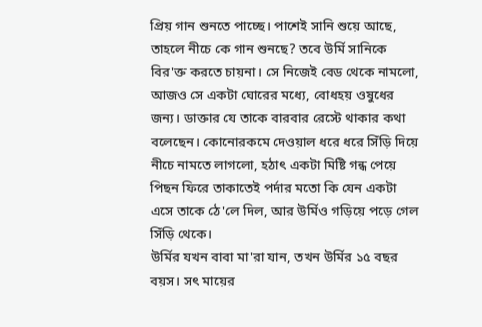প্রিয় গান শুনতে পাচ্ছে। পাশেই সানি শুয়ে আছে, তাহলে নীচে কে গান শুনছে? তবে উর্মি সানিকে বির'ক্ত করতে চায়না। সে নিজেই বেড থেকে নামলো, আজও সে একটা ঘোরের মধ্যে, বোধহয় ওষুধের জন্য। ডাক্তার যে তাকে বারবার রেস্টে থাকার কথা বলেছেন। কোনোরকমে দেওয়াল ধরে ধরে সিঁড়ি দিয়ে নীচে নামতে লাগলো, হঠাৎ একটা মিষ্টি গন্ধ পেয়ে পিছন ফিরে তাকাতেই পর্দার মতো কি যেন একটা এসে তাকে ঠে'লে দিল, আর উর্মিও গড়িয়ে পড়ে গেল সিঁড়ি থেকে।
উর্মির যখন বাবা মা'রা যান, তখন উর্মির ১৫ বছর বয়স। সৎ মায়ের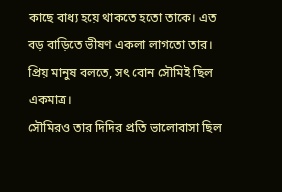কাছে বাধ্য হয়ে থাকতে হতো তাকে। এত বড় বাড়িতে ভীষণ একলা লাগতো তার। প্রিয় মানুষ বলতে, সৎ বোন সৌমিই ছিল একমাত্র।
সৌমিরও তার দিদির প্রতি ভালোবাসা ছিল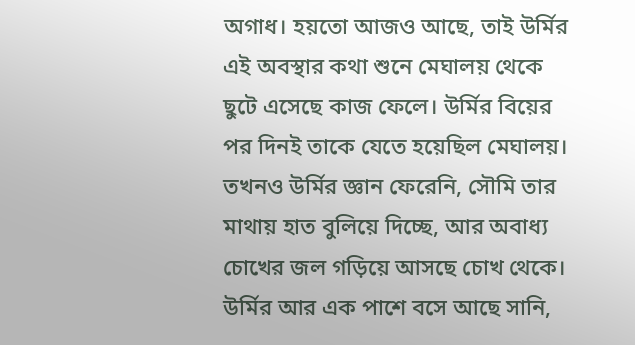অগাধ। হয়তো আজও আছে, তাই উর্মির এই অবস্থার কথা শুনে মেঘালয় থেকে ছুটে এসেছে কাজ ফেলে। উর্মির বিয়ের পর দিনই তাকে যেতে হয়েছিল মেঘালয়।
তখনও উর্মির জ্ঞান ফেরেনি, সৌমি তার মাথায় হাত বুলিয়ে দিচ্ছে, আর অবাধ্য চোখের জল গড়িয়ে আসছে চোখ থেকে। উর্মির আর এক পাশে বসে আছে সানি,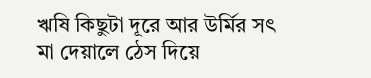ঋষি কিছুটা দূরে আর উর্মির সৎ মা দেয়ালে ঠেস দিয়ে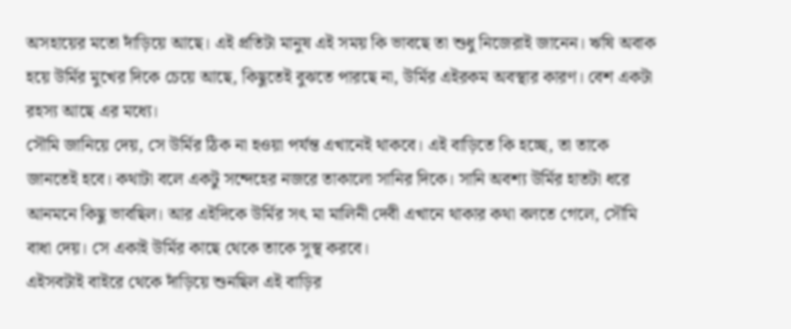অসহায়ের মতো দাঁড়িয়ে আছে। এই প্রতিটা মানুষ এই সময় কি ভাবছে তা শুধু নিজেরাই জানেন। ঋষি অবাক হয়ে উর্মির মুখের দিকে চেয়ে আছে, কিছুতেই বুঝতে পারছে না, উর্মির এইরকম অবস্থার কারণ। বেশ একটা রহস্য আছে এর মধ্যে।
সৌমি জানিয়ে দেয়, সে উর্মির ঠিক না হওয়া পর্যন্ত এখানেই থাকবে। এই বাড়িতে কি হচ্ছে, তা তাকে জানতেই হবে। কথাটা বলে একটু সন্দেহের নজরে তাকালো সানির দিকে। সানি অবশ্য উর্মির হাতটা ধরে আনমনে কিছু ভাবছিল। আর এইদিকে উর্মির সৎ মা মালিনী দেবী এখানে থাকার কথা বলতে গেলে, সৌমি বাধা দেয়। সে একাই উর্মির কাছে থেকে তাকে সুস্থ করবে।
এইসবটাই বাইরে থেকে দাঁড়িয়ে শুনছিল এই বাড়ির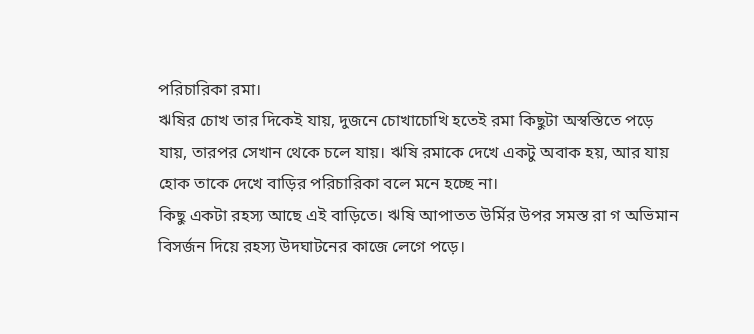পরিচারিকা রমা।
ঋষির চোখ তার দিকেই যায়, দুজনে চোখাচোখি হতেই রমা কিছুটা অস্বস্তিতে পড়ে যায়, তারপর সেখান থেকে চলে যায়। ঋষি রমাকে দেখে একটু অবাক হয়, আর যায় হোক তাকে দেখে বাড়ির পরিচারিকা বলে মনে হচ্ছে না।
কিছু একটা রহস্য আছে এই বাড়িতে। ঋষি আপাতত উর্মির উপর সমস্ত রা গ অভিমান বিসর্জন দিয়ে রহস্য উদঘাটনের কাজে লেগে পড়ে।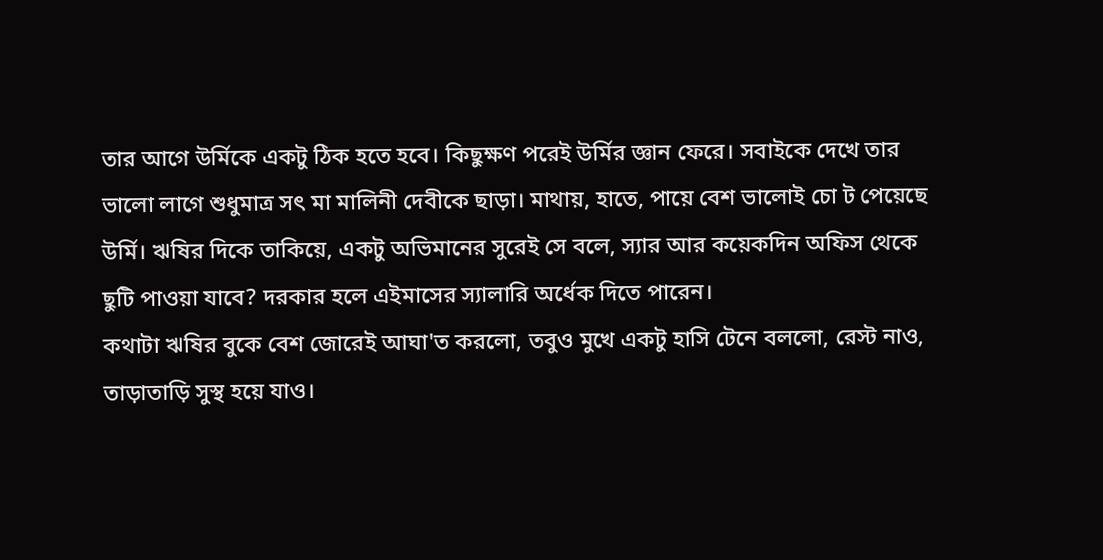তার আগে উর্মিকে একটু ঠিক হতে হবে। কিছুক্ষণ পরেই উর্মির জ্ঞান ফেরে। সবাইকে দেখে তার ভালো লাগে শুধুমাত্র সৎ মা মালিনী দেবীকে ছাড়া। মাথায়, হাতে, পায়ে বেশ ভালোই চো ট পেয়েছে উর্মি। ঋষির দিকে তাকিয়ে, একটু অভিমানের সুরেই সে বলে, স্যার আর কয়েকদিন অফিস থেকে ছুটি পাওয়া যাবে? দরকার হলে এইমাসের স্যালারি অর্ধেক দিতে পারেন।
কথাটা ঋষির বুকে বেশ জোরেই আঘা'ত করলো, তবুও মুখে একটু হাসি টেনে বললো, রেস্ট নাও, তাড়াতাড়ি সুস্থ হয়ে যাও।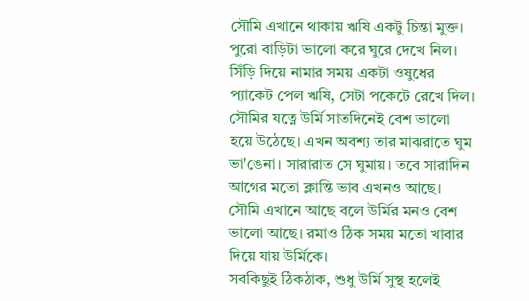সৌমি এখানে থাকায় ঋষি একটু চিন্তা মুক্ত। পুরো বাড়িটা ভালো করে ঘুরে দেখে নিল। সিঁড়ি দিয়ে নামার সময় একটা ওষুধের প্যাকেট পেল ঋষি, সেটা পকেটে রেখে দিল।
সৌমির যত্নে উর্মি সাতদিনেই বেশ ভালো হয়ে উঠেছে। এখন অবশ্য তার মাঝরাতে ঘুম ভা'ঙেনা। সারারাত সে ঘুমায়। তবে সারাদিন আগের মতো ক্লান্তি ভাব এখনও আছে। সৌমি এখানে আছে বলে উর্মির মনও বেশ ভালো আছে। রমাও ঠিক সময় মতো খাবার দিয়ে যায় উর্মিকে।
সবকিছুই ঠিকঠাক, শুধু উর্মি সুস্থ হলেই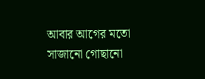আবার আগের মতো সাজানো গোছানো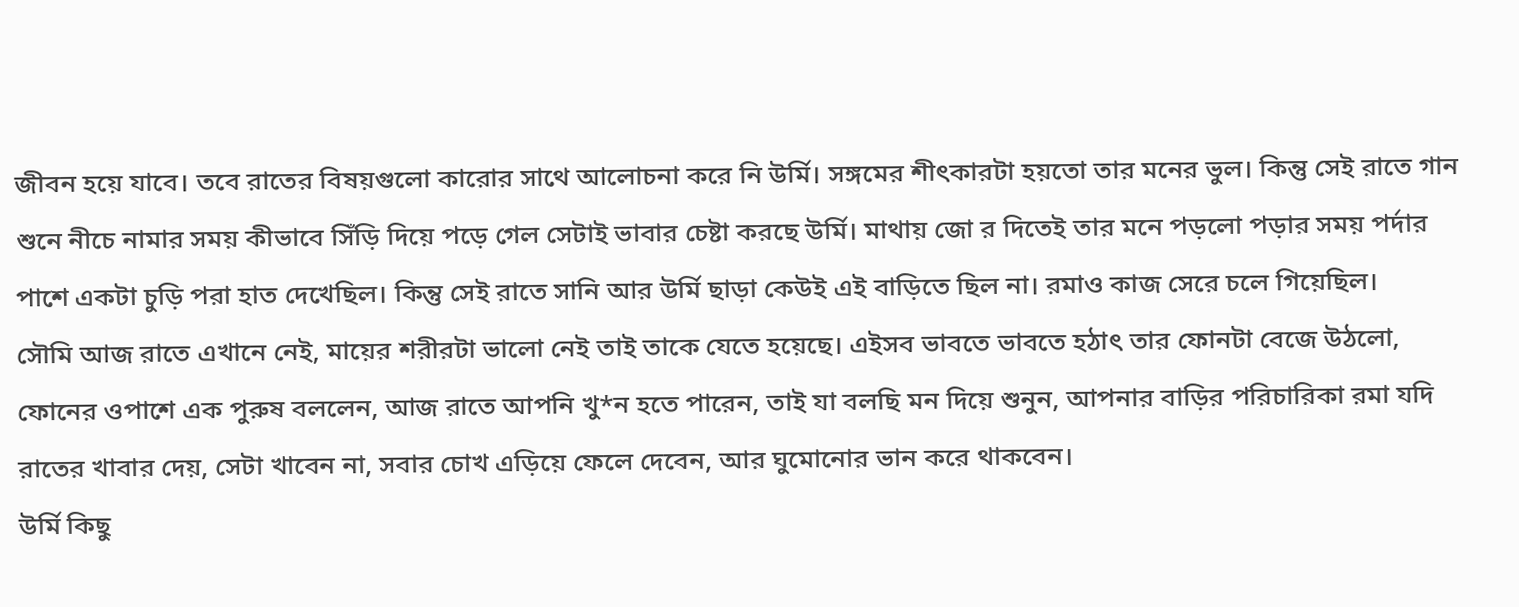জীবন হয়ে যাবে। তবে রাতের বিষয়গুলো কারোর সাথে আলোচনা করে নি উর্মি। সঙ্গমের শীৎকারটা হয়তো তার মনের ভুল। কিন্তু সেই রাতে গান শুনে নীচে নামার সময় কীভাবে সিঁড়ি দিয়ে পড়ে গেল সেটাই ভাবার চেষ্টা করছে উর্মি। মাথায় জো র দিতেই তার মনে পড়লো পড়ার সময় পর্দার পাশে একটা চুড়ি পরা হাত দেখেছিল। কিন্তু সেই রাতে সানি আর উর্মি ছাড়া কেউই এই বাড়িতে ছিল না। রমাও কাজ সেরে চলে গিয়েছিল।
সৌমি আজ রাতে এখানে নেই, মায়ের শরীরটা ভালো নেই তাই তাকে যেতে হয়েছে। এইসব ভাবতে ভাবতে হঠাৎ তার ফোনটা বেজে উঠলো, ফোনের ওপাশে এক পুরুষ বললেন, আজ রাতে আপনি খু*ন হতে পারেন, তাই যা বলছি মন দিয়ে শুনুন, আপনার বাড়ির পরিচারিকা রমা যদি রাতের খাবার দেয়, সেটা খাবেন না, সবার চোখ এড়িয়ে ফেলে দেবেন, আর ঘুমোনোর ভান করে থাকবেন।
উর্মি কিছু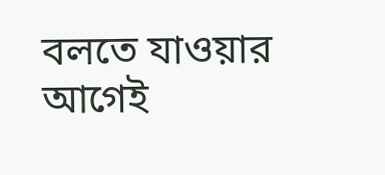বলতে যাওয়ার আগেই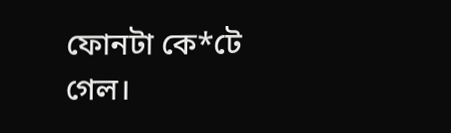ফোনটা কে*টে গেল।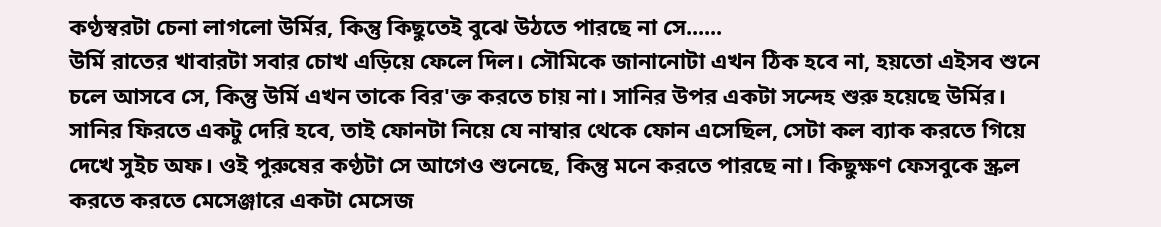কণ্ঠস্বরটা চেনা লাগলো উর্মির, কিন্তু কিছুতেই বুঝে উঠতে পারছে না সে......
উর্মি রাতের খাবারটা সবার চোখ এড়িয়ে ফেলে দিল। সৌমিকে জানানোটা এখন ঠিক হবে না, হয়তো এইসব শুনে চলে আসবে সে, কিন্তু উর্মি এখন তাকে বির'ক্ত করতে চায় না। সানির উপর একটা সন্দেহ শুরু হয়েছে উর্মির। সানির ফিরতে একটু দেরি হবে, তাই ফোনটা নিয়ে যে নাম্বার থেকে ফোন এসেছিল, সেটা কল ব্যাক করতে গিয়ে দেখে সুইচ অফ। ওই পুরুষের কণ্ঠটা সে আগেও শুনেছে, কিন্তু মনে করতে পারছে না। কিছুক্ষণ ফেসবুকে স্ক্রল করতে করতে মেসেঞ্জারে একটা মেসেজ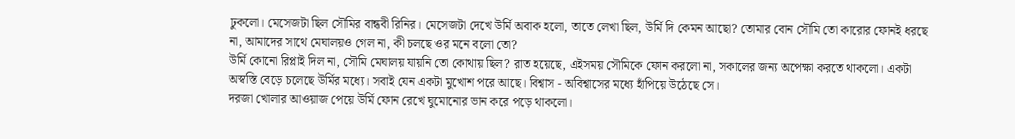ঢুকলো। মেসেজটা ছিল সৌমির বান্ধবী রিনির। মেসেজটা দেখে উর্মি অবাক হলো, তাতে লেখা ছিল, উর্মি দি কেমন আছো? তোমার বোন সৌমি তো কারোর ফোনই ধরছে না, আমাদের সাথে মেঘালয়ও গেল না, কী চলছে ওর মনে বলো তো?
উর্মি কোনো রিপ্লাই দিল না, সৌমি মেঘালয় যায়নি তো কোথায় ছিল? রাত হয়েছে, এইসময় সৌমিকে ফোন করলো না, সকালের জন্য অপেক্ষা করতে থাকলো। একটা অস্বস্তি বেড়ে চলেছে উর্মির মধ্যে। সবাই যেন একটা মুখোশ পরে আছে। বিশ্বাস - অবিশ্বাসের মধ্যে হাঁপিয়ে উঠেছে সে।
দরজা খোলার আওয়াজ পেয়ে উর্মি ফোন রেখে ঘুমোনোর ভান করে পড়ে থাকলো।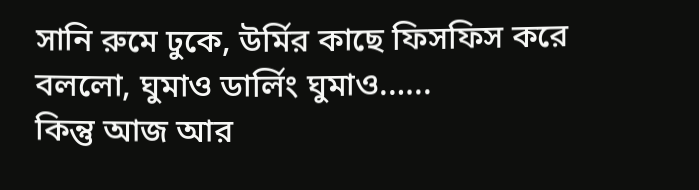সানি রুমে ঢুকে, উর্মির কাছে ফিসফিস করে বললো, ঘুমাও ডার্লিং ঘুমাও.…..
কিন্তু আজ আর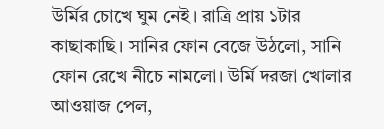উর্মির চোখে ঘুম নেই। রাত্রি প্রায় ১টার কাছাকাছি। সানির ফোন বেজে উঠলো, সানি ফোন রেখে নীচে নামলো। উর্মি দরজা খোলার আওয়াজ পেল,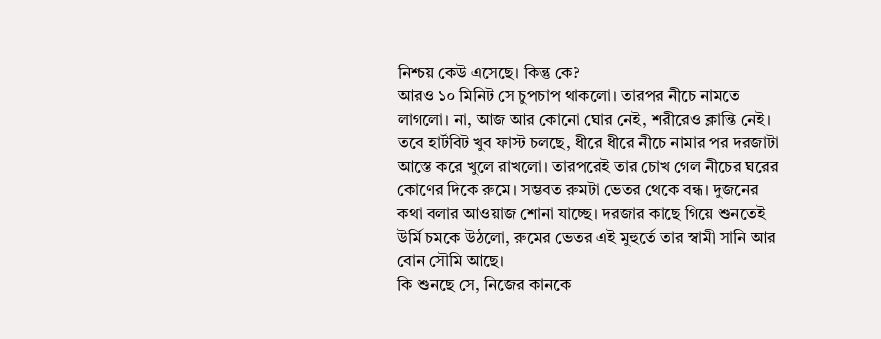নিশ্চয় কেউ এসেছে। কিন্তু কে?
আরও ১০ মিনিট সে চুপচাপ থাকলো। তারপর নীচে নামতে লাগলো। না, আজ আর কোনো ঘোর নেই, শরীরেও ক্লান্তি নেই। তবে হার্টবিট খুব ফাস্ট চলছে, ধীরে ধীরে নীচে নামার পর দরজাটা আস্তে করে খুলে রাখলো। তারপরেই তার চোখ গেল নীচের ঘরের কোণের দিকে রুমে। সম্ভবত রুমটা ভেতর থেকে বন্ধ। দুজনের কথা বলার আওয়াজ শোনা যাচ্ছে। দরজার কাছে গিয়ে শুনতেই উর্মি চমকে উঠলো, রুমের ভেতর এই মুহুর্তে তার স্বামী সানি আর বোন সৌমি আছে।
কি শুনছে সে, নিজের কানকে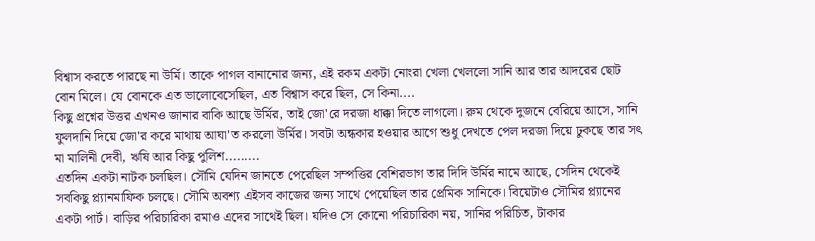বিশ্বাস করতে পারছে না উর্মি। তাকে পাগল বানানোর জন্য, এই রকম একটা নোংরা খেলা খেললো সানি আর তার আদরের ছোট বোন মিলে। যে বোনকে এত ভালোবেসেছিল, এত বিশ্বাস করে ছিল, সে কিনা....
কিছু প্রশ্নের উত্তর এখনও জানার বাকি আছে উর্মির, তাই জো'রে দরজা ধাক্কা দিতে লাগলো। রুম থেকে দুজনে বেরিয়ে আসে, সানি ফুলদানি দিয়ে জো'র করে মাথায় আঘা'ত করলো উর্মির। সবটা অন্ধকার হওয়ার আগে শুধু দেখতে পেল দরজা দিয়ে ঢুকছে তার সৎ মা মালিনী দেবী, ঋষি আর কিছু পুলিশ.........
এতদিন একটা নাটক চলছিল। সৌমি যেদিন জানতে পেরেছিল সম্পত্তির বেশিরভাগ তার দিদি উর্মির নামে আছে, সেদিন থেকেই সবকিছু প্ল্যানমাফিক চলছে। সৌমি অবশ্য এইসব কাজের জন্য সাথে পেয়েছিল তার প্রেমিক সানিকে। বিয়েটাও সৌমির প্ল্যানের একটা পার্ট। বাড়ির পরিচারিকা রমাও এদের সাথেই ছিল। যদিও সে কোনো পরিচারিকা নয়, সানির পরিচিত, টাকার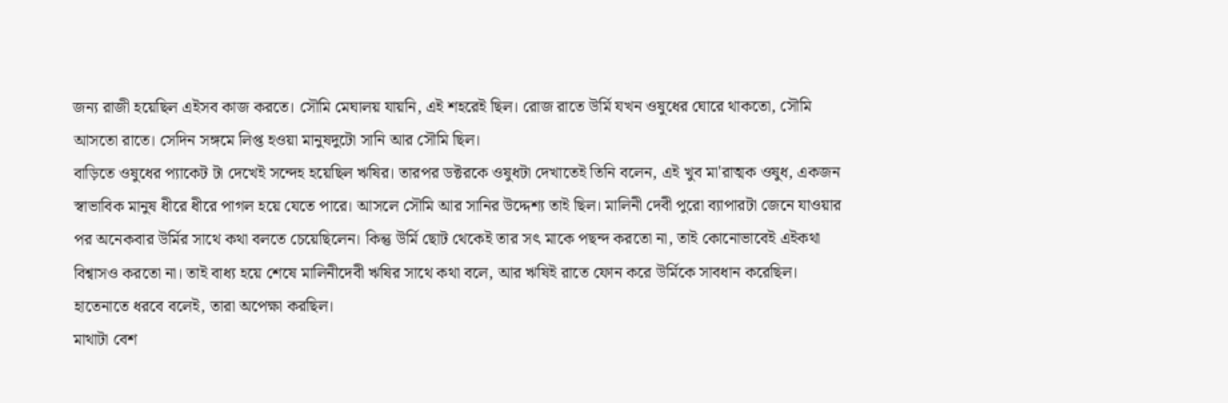জন্য রাজী হয়েছিল এইসব কাজ করতে। সৌমি মেঘালয় যায়নি, এই শহরেই ছিল। রোজ রাতে উর্মি যখন ওষুধের ঘোরে থাকতো, সৌমি আসতো রাতে। সেদিন সঙ্গমে লিপ্ত হওয়া মানুষদুটো সানি আর সৌমি ছিল।
বাড়িতে ওষুধের প্যাকেট টা দেখেই সন্দেহ হয়েছিল ঋষির। তারপর ডক্টরকে ওষুধটা দেখাতেই তিনি বলেন, এই খুব মা'রাত্মক ওষুধ, একজন স্বাভাবিক মানুষ ধীরে ধীরে পাগল হয়ে যেতে পারে। আসলে সৌমি আর সানির উদ্দেশ্য তাই ছিল। মালিনী দেবী পুরো ব্যাপারটা জেনে যাওয়ার পর অনেকবার উর্মির সাথে কথা বলতে চেয়েছিলেন। কিন্তু উর্মি ছোট থেকেই তার সৎ মাকে পছন্দ করতো না, তাই কোনোভাবেই এইকথা বিশ্বাসও করতো না। তাই বাধ্য হয়ে শেষে মালিনীদেবী ঋষির সাথে কথা বলে, আর ঋষিই রাতে ফোন করে উর্মিকে সাবধান করেছিল। হাতেনাতে ধরবে বলেই, তারা অপেক্ষা করছিল।
মাথাটা বেশ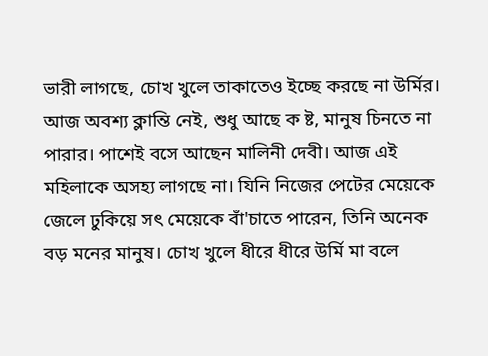ভারী লাগছে, চোখ খুলে তাকাতেও ইচ্ছে করছে না উর্মির। আজ অবশ্য ক্লান্তি নেই, শুধু আছে ক ষ্ট, মানুষ চিনতে না পারার। পাশেই বসে আছেন মালিনী দেবী। আজ এই মহিলাকে অসহ্য লাগছে না। যিনি নিজের পেটের মেয়েকে জেলে ঢুকিয়ে সৎ মেয়েকে বাঁ'চাতে পারেন, তিনি অনেক বড় মনের মানুষ। চোখ খুলে ধীরে ধীরে উর্মি মা বলে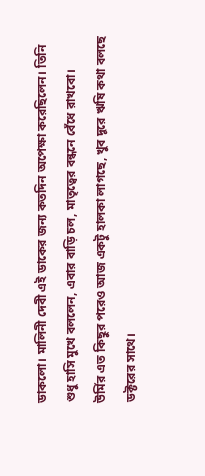ডাকলো। মালিনী দেবী এই ডাকের জন্য কতদিন অপেক্ষা করেছিলেন। তিনি শুধু হাসি মুখে বললেন, এবার বাড়ি চল, মাতৃত্বের বন্ধনে বেঁধে রাখবো।
উর্মির এত কিছুর পরেও আজ একটু হালকা লাগছে, খুব দূরে ঋষি কথা বলছে ডক্টরের সাথে।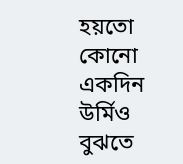হয়তো কোনো একদিন উর্মিও বুঝতে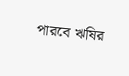পারবে ঋষির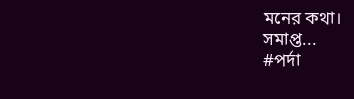মনের কথা।
সমাপ্ত...
#পর্দা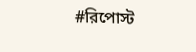#রিপোস্ট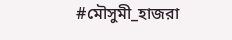#মৌসুমী_হাজরা